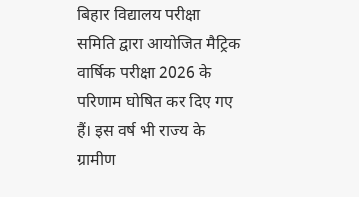बिहार विद्यालय परीक्षा समिति द्वारा आयोजित मैट्रिक वार्षिक परीक्षा 2026 के परिणाम घोषित कर दिए गए हैं। इस वर्ष भी राज्य के ग्रामीण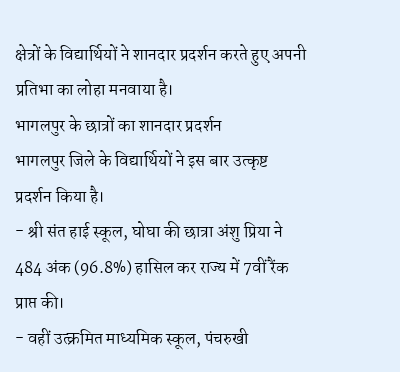क्षेत्रों के विद्यार्थियों ने शानदार प्रदर्शन करते हुए अपनी प्रतिभा का लोहा मनवाया है।
भागलपुर के छात्रों का शानदार प्रदर्शन
भागलपुर जिले के विद्यार्थियों ने इस बार उत्कृष्ट प्रदर्शन किया है।
- श्री संत हाई स्कूल, घोघा की छात्रा अंशु प्रिया ने 484 अंक (96.8%) हासिल कर राज्य में 7वीं रैंक प्राप्त की।
- वहीं उत्क्रमित माध्यमिक स्कूल, पंचरुखी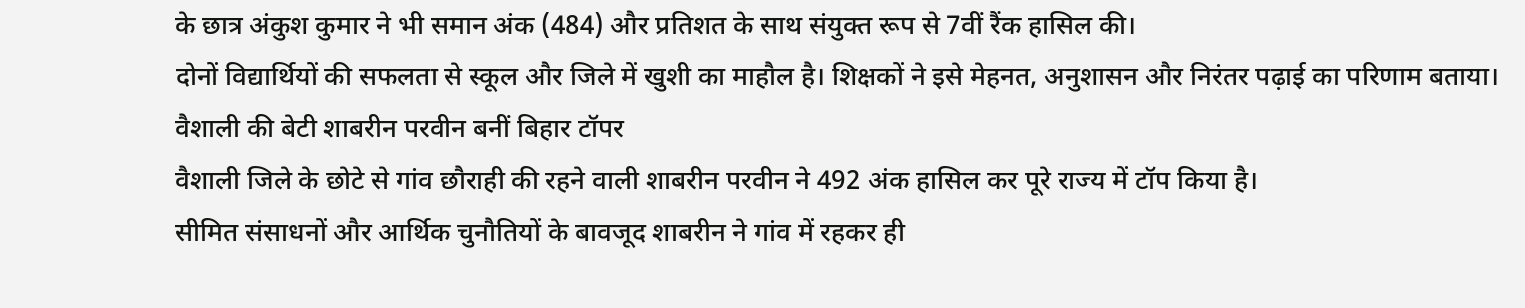के छात्र अंकुश कुमार ने भी समान अंक (484) और प्रतिशत के साथ संयुक्त रूप से 7वीं रैंक हासिल की।
दोनों विद्यार्थियों की सफलता से स्कूल और जिले में खुशी का माहौल है। शिक्षकों ने इसे मेहनत, अनुशासन और निरंतर पढ़ाई का परिणाम बताया।
वैशाली की बेटी शाबरीन परवीन बनीं बिहार टॉपर
वैशाली जिले के छोटे से गांव छौराही की रहने वाली शाबरीन परवीन ने 492 अंक हासिल कर पूरे राज्य में टॉप किया है।
सीमित संसाधनों और आर्थिक चुनौतियों के बावजूद शाबरीन ने गांव में रहकर ही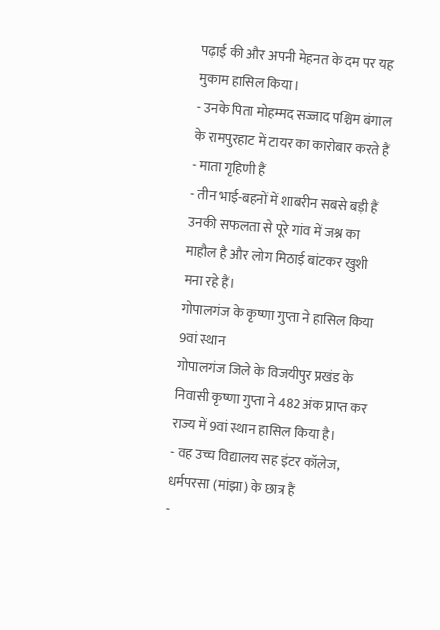पढ़ाई की और अपनी मेहनत के दम पर यह मुकाम हासिल किया।
- उनके पिता मोहम्मद सज्जाद पश्चिम बंगाल के रामपुरहाट में टायर का कारोबार करते हैं
- माता गृहिणी हैं
- तीन भाई-बहनों में शाबरीन सबसे बड़ी हैं
उनकी सफलता से पूरे गांव में जश्न का माहौल है और लोग मिठाई बांटकर खुशी मना रहे हैं।
गोपालगंज के कृष्णा गुप्ता ने हासिल किया 9वां स्थान
गोपालगंज जिले के विजयीपुर प्रखंड के निवासी कृष्णा गुप्ता ने 482 अंक प्राप्त कर राज्य में 9वां स्थान हासिल किया है।
- वह उच्च विद्यालय सह इंटर कॉलेज, धर्मपरसा (मांझा) के छात्र हैं
-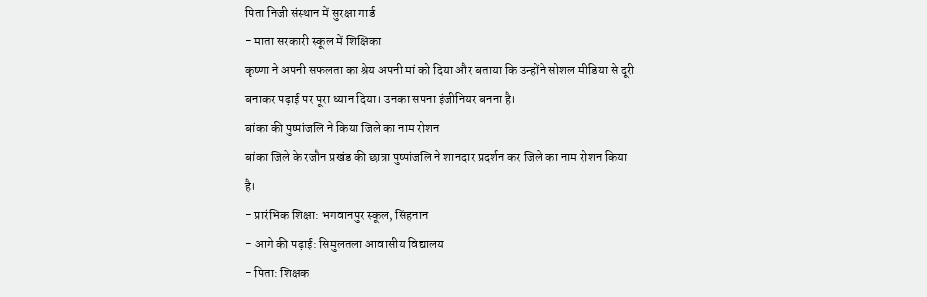पिता निजी संस्थान में सुरक्षा गार्ड
- माता सरकारी स्कूल में शिक्षिका
कृष्णा ने अपनी सफलता का श्रेय अपनी मां को दिया और बताया कि उन्होंने सोशल मीडिया से दूरी बनाकर पढ़ाई पर पूरा ध्यान दिया। उनका सपना इंजीनियर बनना है।
बांका की पुष्पांजलि ने किया जिले का नाम रोशन
बांका जिले के रजौन प्रखंड की छात्रा पुष्पांजलि ने शानदार प्रदर्शन कर जिले का नाम रोशन किया है।
- प्रारंभिक शिक्षा: भगवानपुर स्कूल, सिंहनान
- आगे की पढ़ाई: सिमुलतला आवासीय विद्यालय
- पिता: शिक्षक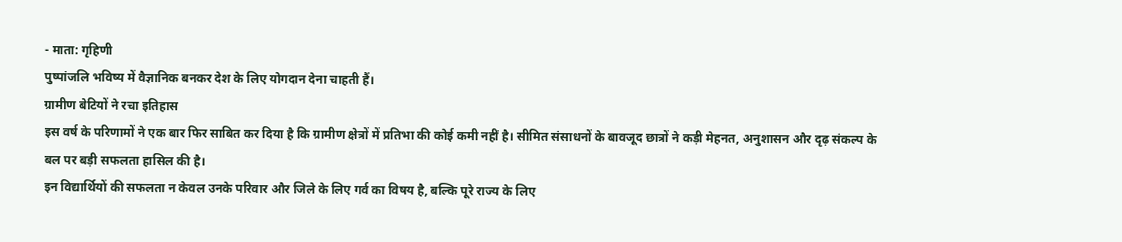- माता: गृहिणी
पुष्पांजलि भविष्य में वैज्ञानिक बनकर देश के लिए योगदान देना चाहती हैं।
ग्रामीण बेटियों ने रचा इतिहास
इस वर्ष के परिणामों ने एक बार फिर साबित कर दिया है कि ग्रामीण क्षेत्रों में प्रतिभा की कोई कमी नहीं है। सीमित संसाधनों के बावजूद छात्रों ने कड़ी मेहनत, अनुशासन और दृढ़ संकल्प के बल पर बड़ी सफलता हासिल की है।
इन विद्यार्थियों की सफलता न केवल उनके परिवार और जिले के लिए गर्व का विषय है, बल्कि पूरे राज्य के लिए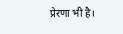प्रेरणा भी है।